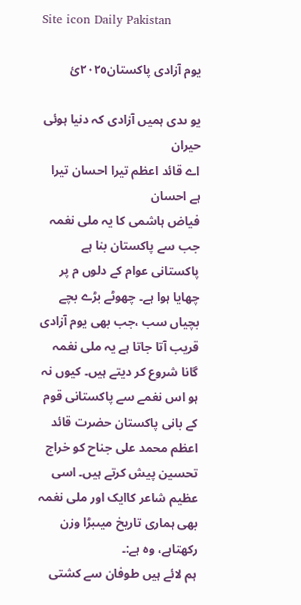Site icon Daily Pakistan

یوم آزادی پاکستان٢٠٢٥ئ

یو ںدی ہمیں آزادی کہ دنیا ہوئی حیران
اے قائد اعظم تیرا احسان تیرا ہے احسان
فیاض ہاشمی کا یہ ملی نغمہ جب سے پاکستان بنا ہے پاکستانی عوام کے دلوں م پر چھایا ہوا ہے۔ چھوٹے بڑے بچے بچیاں سب ،جب بھی یوم آزادی قریب آتا جاتا ہے یہ ملی نغمہ گانا شروع کر دیتے ہیں۔ کیوں نہ ہو اس نغمے سے پاکستانی قوم کے بانی پاکستان حضرت قائد اعظم محمد علی جناح کو خراج تحسین پیش کرتے ہیں۔ اسی عظیم شاعر کاایک اور ملی نغمہ بھی ہماری تاریخ میںبڑا وزن رکھتاہے، وہ ہے:۔
ہم لائے ہیں طوفان سے کشتی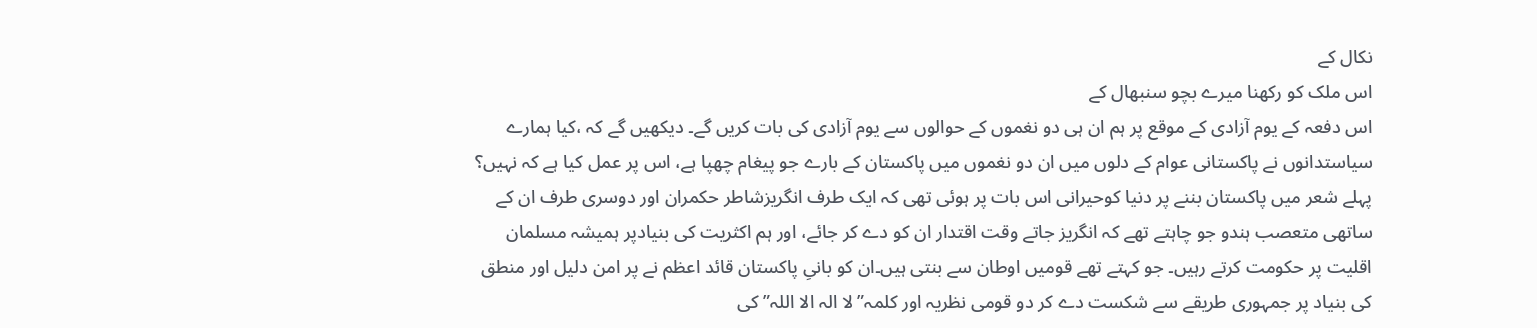نکال کے
اس ملک کو رکھنا میرے بچو سنبھال کے
اس دفعہ کے یوم آزادی کے موقع پر ہم ان ہی دو نغموں کے حوالوں سے یوم آزادی کی بات کریں گے۔ دیکھیں گے کہ ،کیا ہمارے سیاستدانوں نے پاکستانی عوام کے دلوں میں ان دو نغموں میں پاکستان کے بارے جو پیغام چھپا ہے، اس پر عمل کیا ہے کہ نہیں؟ پہلے شعر میں پاکستان بننے پر دنیا کوحیرانی اس بات پر ہوئی تھی کہ ایک طرف انگریزشاطر حکمران اور دوسری طرف ان کے ساتھی متعصب ہندو جو چاہتے تھے کہ انگریز جاتے وقت اقتدار ان کو دے کر جائے، اور ہم اکثریت کی بنیادپر ہمیشہ مسلمان اقلیت پر حکومت کرتے رہیں۔ جو کہتے تھے قومیں اوطان سے بنتی ہیں۔ان کو بانیِ پاکستان قائد اعظم نے پر امن دلیل اور منطق کی بنیاد پر جمہوری طریقے سے شکست دے کر دو قومی نظریہ اور کلمہ” لا الہ الا اللہ” کی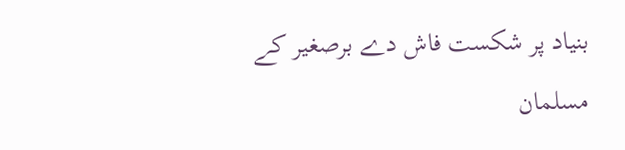بنیاد پر شکست فاش دے برصغیر کے مسلمان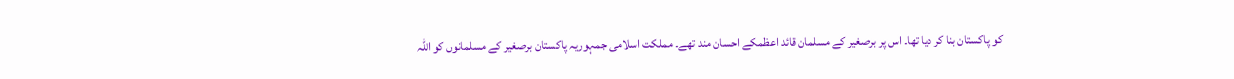کو پاکستان بنا کر دیا تھا۔ اس پر برصغیر کے مسلمان قائد اعظمکے احسان مند تھے۔ مملکت اسلامی جمہوریہ پاکستان برصغیر کے مسلمانوں کو اللہ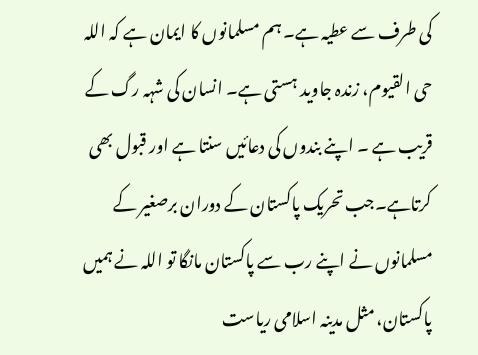کی طرف سے عطیہ ہے۔ ہم مسلمانوں کا ایمان ہے کہ اللہ حی القیوم، زندہ جاوید ہستی ہے۔ انسان کی شہہ رگ کے قریب ہے ۔ اپنے بندوں کی دعائیں سنتا ہے اور قبول بھی کرتاہے۔جب تحریک پاکستان کے دوران برصغیر کے مسلمانوں نے اپنے رب سے پاکستان مانگا تو اللہ نے ہمیں پاکستان، مثل مدینہ اسلامی ریاست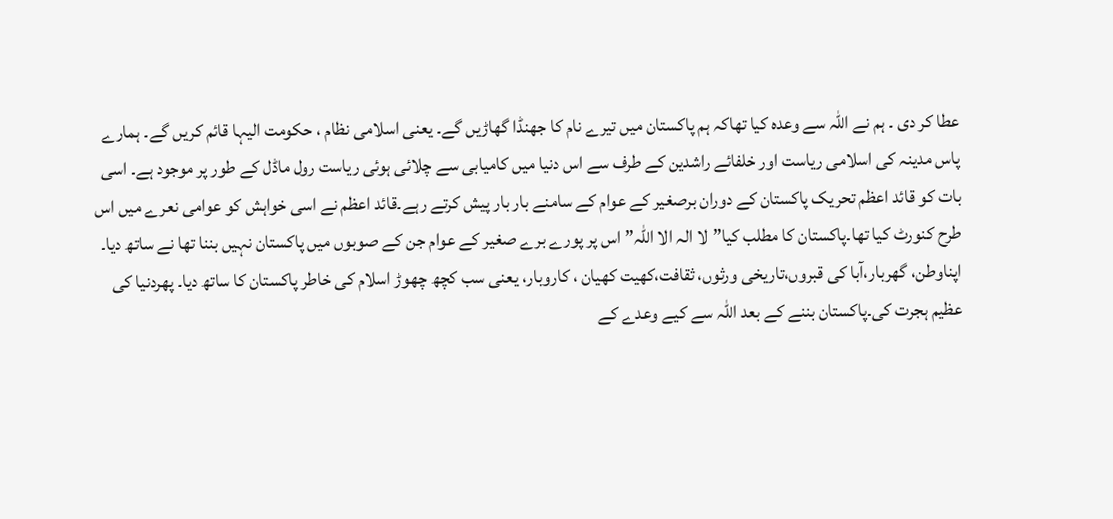عطا کر دی ۔ ہم نے اللہ سے وعدہ کیا تھاکہ ہم پاکستان میں تیرے نام کا جھنڈا گھاڑیں گے۔ یعنی اسلامی نظام ، حکومت الیہا قائم کریں گے۔ ہمارے پاس مدینہ کی اسلامی ریاست اور خلفائے راشدین کے طرف سے اس دنیا میں کامیابی سے چلائی ہوئی ریاست رول ماڈل کے طور پر موجود ہے۔ اسی بات کو قائد اعظم تحریک پاکستان کے دوران برصغیر کے عوام کے سامنے بار بار پیش کرتے رہے۔قائد اعظم نے اسی خواہش کو عوامی نعرے میں اس طرح کنورٹ کیا تھا۔پاکستان کا مطلب کیا”لا الہ الا اللہ” اس پر پورے برے صغیر کے عوام جن کے صوبوں میں پاکستان نہیں بننا تھا نے ساتھ دیا۔ اپناوطن، گھربار،آبا کی قبروں،تاریخی ورثوں، ثقافت،کھیت کھیان ، کاروبار، یعنی سب کچھ چھوڑ اسلام کی خاطر پاکستان کا ساتھ دیا۔ پھردنیا کی عظیم ہجرت کی۔پاکستان بننے کے بعد اللہ سے کیے وعدے کے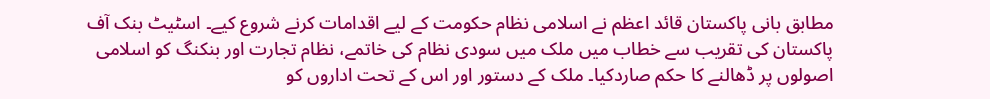مطابق بانی پاکستان قائد اعظم نے اسلامی نظام حکومت کے لیے اقدامات کرنے شروع کیے۔ اسٹیٹ بنک آف پاکستان کی تقریب سے خطاب میں ملک میں سودی نظام کی خاتمے، نظام تجارت اور بنکنگ کو اسلامی اصولوں پر ڈھالنے کا حکم صاردکیا۔ ملک کے دستور اور اس کے تحت اداروں کو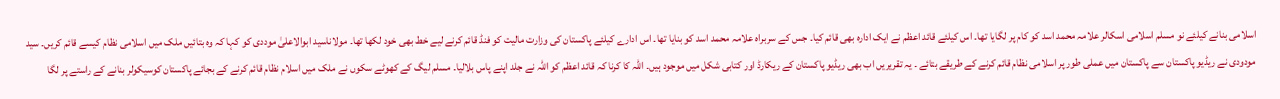اسلامی بنانے کیلئے نو مسلم اسلامی اسکالر علامہ محمد اسد کو کام پر لگایا تھا۔ اس کیلئے قائد اعظم نے ایک ادارہ بھی قائم کیا۔ جس کے سربراہ علامہ محمد اسد کو بنایا تھا۔ اس ادارے کیلئے پاکستان کی وزارت مالیت کو فنڈ قائم کرنے لیے خط بھی خود لکھا تھا۔ مولاناسید ابوالاعلیٰ موددی کو کہا کہ وہ بتائیں ملک میں اسلامی نظام کیسے قائم کریں۔ سید مودودی نے ریڈیو پاکستان سے پاکستان میں عملی طور پر اسلامی نظام قائم کرنے کے طریقے بتائے ۔ یہ تقریریں اب بھی ریڈیو پاکستان کے ریکارڈ اور کتابی شکل میں موجود ہیں۔ اللہ کا کرنا کہ قائد اعظم کو اللہ نے جلد اپنے پاس بلالیا۔ مسلم لیگ کے کھوٹے سکوں نے ملک میں اسلام نظام قائم کرنے کے بجائے پاکستان کوسیکولر بنانے کے راستے پر لگا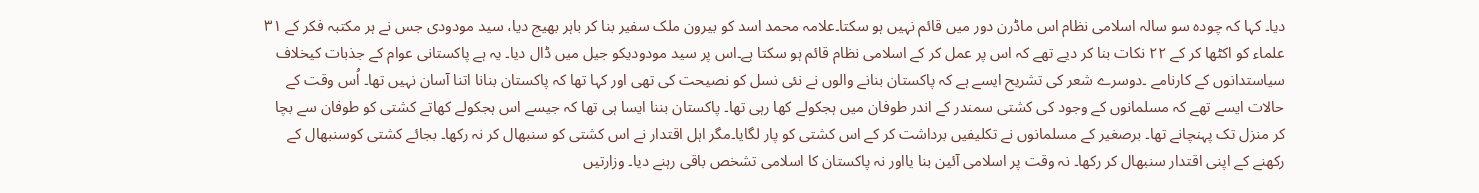دیا۔ کہا کہ چودہ سو سالہ اسلامی نظام اس ماڈرن دور میں قائم نہیں ہو سکتا۔علامہ محمد اسد کو بیرون ملک سفیر بنا کر باہر بھیج دیا، سید مودودی جس نے ہر مکتبہ فکر کے ٣١ علماء کو اکٹھا کر کے ٢٢ نکات بنا کر دیے تھے کہ اس پر عمل کر کے اسلامی نظام قائم ہو سکتا ہے۔اس پر سید مودودیکو جیل میں ڈال دیا۔ یہ ہے پاکستانی عوام کے جذبات کیخلاف سیاستدانوں کے کارنامے ۔دوسرے شعر کی تشریح ایسے ہے کہ پاکستان بنانے والوں نے نئی نسل کو نصیحت کی تھی اور کہا تھا کہ پاکستان بنانا اتنا آسان نہیں تھا۔ اُس وقت کے حالات ایسے تھے کہ مسلمانوں کے وجود کی کشتی سمندر کے اندر طوفان میں ہجکولے کھا رہی تھا۔ پاکستان بننا ایسا ہی تھا کہ جیسے اس ہجکولے کھاتے کشتی کو طوفان سے بچا کر منزل تک پہنچانے تھا۔ برصغیر کے مسلمانوں نے تکلیفیں برداشت کر کے اس کشتی کو پار لگایا۔مگر اہل اقتدار نے اس کشتی کو سنبھال کر نہ رکھا۔ بجائے کشتی کوسنبھال کے رکھنے کے اپنی اقتدار سنبھال کر رکھا۔ نہ وقت پر اسلامی آئین بنا یااور نہ پاکستان کا اسلامی تشخص باقی رہنے دیا۔ وزارتیں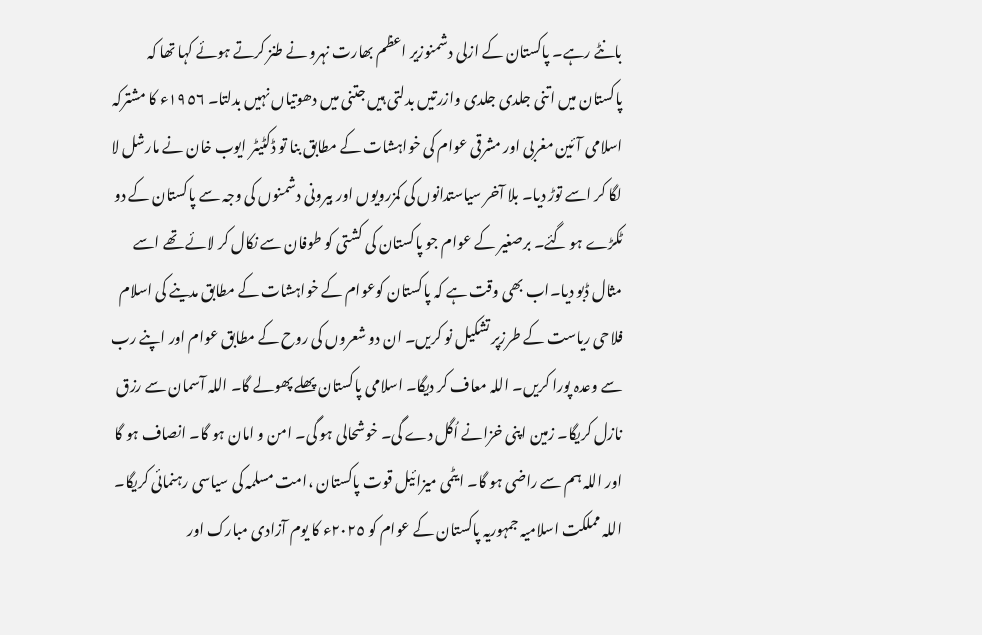بانٹے رہے۔ پاکستان کے ازلی دشمنوزیر اعظم بھارت نہرو نے طنز کرتے ہوئے کہا تھا کہ پاکستان میں اتنی جلدی جلدی وازرتیں بدلتی ہیں جتنی میں دھوتیاں نہیں بدلتا۔ ١٩٥٦ء کا مشترکہ اسلامی آئین مغربی اور مشرقی عوام کی خواہشات کے مطابق بنا تو ڈکٹیٹر ایوب خان نے مارشل لا لگا کر اسے توڑ دیا۔ بلا آخر سیاستدانوں کی کمزرویوں اور بیرونی دشمنوں کی وجہ سے پاکستان کے دو ٹکڑے ہو گئے۔ برصغیر کے عوام جو پاکستان کی کشتی کو طوفان سے نکال کر لائے تھے اسے مثال ڈبو دیا۔اب بھی وقت ہے کہ پاکستان کوعوام کے خواہشات کے مطابق مدینے کی اسلام فلاحی ریاست کے طرزپر تشکیل نو کریں۔ ان دو شعروں کی روح کے مطابق عوام اور اپنے رب سے وعدہ پورا کریں۔ اللہ معاف کر دیگا۔ اسلامی پاکستان پھلے پھولے گا۔ اللہ آسمان سے رزق نازل کریگا۔ زمین اپنی خزانے اُگل دے گی۔ خوشحالی ہو گی۔ امن و امان ہو گا۔ انصاف ہو گا اور اللہ ہم سے راضی ہو گا۔ ایٹمی میزائیل قوت پاکستان ،امت مسلمہ کی سیاسی رہنمائی کریگا۔ اللہ مملکت اسلامیہ جمہوریہ پاکستان کے عوام کو ٢٠٢٥ء کا یوم آزادی مبارک اور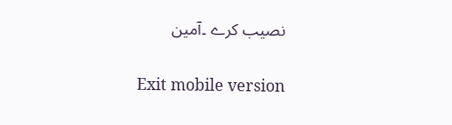نصیب کرے ۔آمین

Exit mobile version